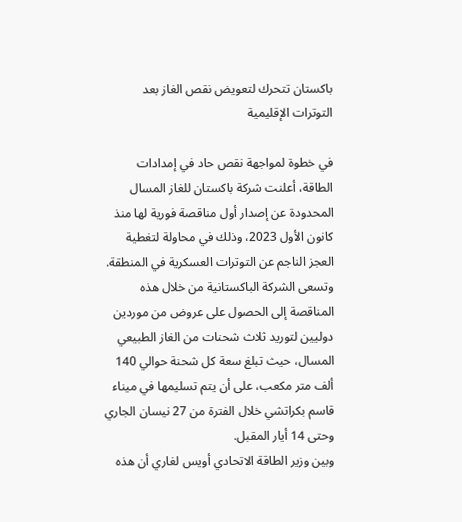باكستان تتحرك لتعويض نقص الغاز بعد التوترات الإقليمية

في خطوة لمواجهة نقص حاد في إمدادات الطاقة، أعلنت شركة باكستان للغاز المسال المحدودة عن إصدار أول مناقصة فورية لها منذ كانون الأول 2023، وذلك في محاولة لتغطية العجز الناجم عن التوترات العسكرية في المنطقة.
وتسعى الشركة الباكستانية من خلال هذه المناقصة إلى الحصول على عروض من موردين دوليين لتوريد ثلاث شحنات من الغاز الطبيعي المسال، حيث تبلغ سعة كل شحنة حوالي 140 ألف متر مكعب، على أن يتم تسليمها في ميناء قاسم بكراتشي خلال الفترة من 27 نيسان الجاري وحتى 14 أيار المقبل.
وبين وزير الطاقة الاتحادي أويس لغاري أن هذه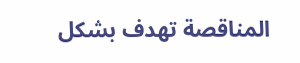المناقصة تهدف بشكل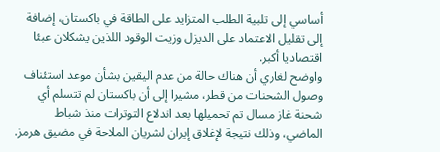أساسي إلى تلبية الطلب المتزايد على الطاقة في باكستان، إضافة إلى تقليل الاعتماد على الديزل وزيت الوقود اللذين يشكلان عبئا اقتصاديا أكبر.
واوضح لغاري أن هناك حالة من عدم اليقين بشأن موعد استئناف وصول الشحنات من قطر، مشيرا إلى أن باكستان لم تتسلم أي شحنة غاز مسال تم تحميلها بعد اندلاع التوترات منذ شباط الماضي، وذلك نتيجة لإغلاق إيران لشريان الملاحة في مضيق هرمز.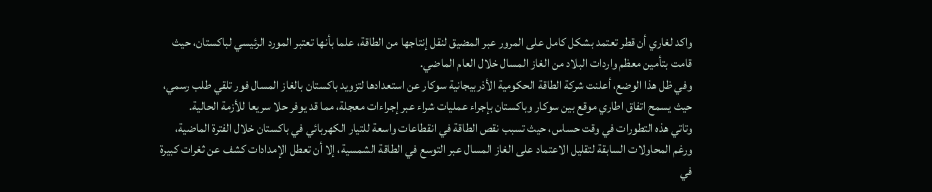واكد لغاري أن قطر تعتمد بشكل كامل على المرور عبر المضيق لنقل إنتاجها من الطاقة، علما بأنها تعتبر المورد الرئيسي لباكستان، حيث قامت بتأمين معظم واردات البلاد من الغاز المسال خلال العام الماضي.
وفي ظل هذا الوضع، أعلنت شركة الطاقة الحكومية الأذربيجانية سوكار عن استعدادها لتزويد باكستان بالغاز المسال فور تلقي طلب رسمي، حيث يسمح اتفاق اطاري موقع بين سوكار وباكستان بإجراء عمليات شراء عبر إجراءات معجلة، مما قد يوفر حلا سريعا للأزمة الحالية.
وتاتي هذه التطورات في وقت حساس، حيث تسبب نقص الطاقة في انقطاعات واسعة للتيار الكهربائي في باكستان خلال الفترة الماضية، ورغم المحاولات السابقة لتقليل الاعتماد على الغاز المسال عبر التوسع في الطاقة الشمسية، إلا أن تعطل الإمدادات كشف عن ثغرات كبيرة في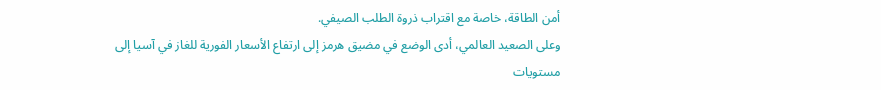أمن الطاقة، خاصة مع اقتراب ذروة الطلب الصيفي.
وعلى الصعيد العالمي، أدى الوضع في مضيق هرمز إلى ارتفاع الأسعار الفورية للغاز في آسيا إلى مستويات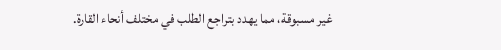غير مسبوقة، مما يهدد بتراجع الطلب في مختلف أنحاء القارة.